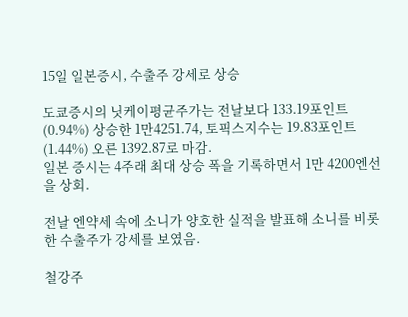15일 일본증시, 수출주 강세로 상승

도쿄증시의 닛케이평균주가는 전날보다 133.19포인트(0.94%) 상승한 1만4251.74, 토픽스지수는 19.83포인트(1.44%) 오른 1392.87로 마감.
일본 증시는 4주래 최대 상승 폭을 기록하면서 1만 4200엔선을 상회.

전날 엔약세 속에 소니가 양호한 실적을 발표해 소니를 비롯한 수출주가 강세를 보였음.

철강주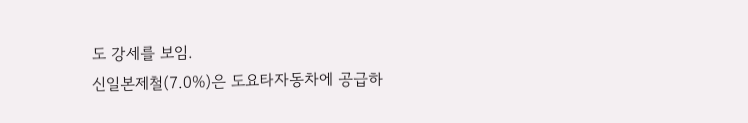도 강세를 보임.
신일본제철(7.0%)은 도요타자동차에 공급하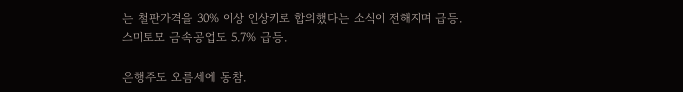는 철판가격을 30% 이상 인상키로 합의했다는 소식이 전해지며 급등.
스미토모 금속공업도 5.7% 급등.

은행주도 오름세에 동참.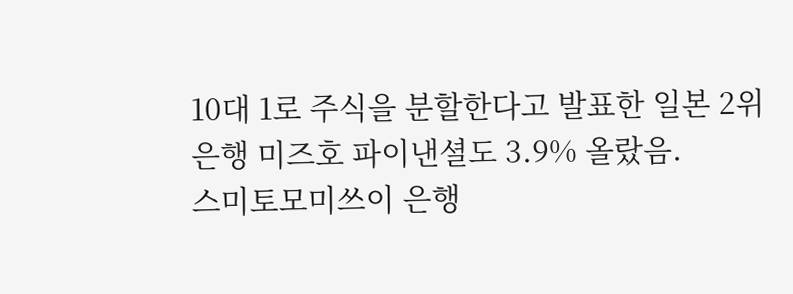10대 1로 주식을 분할한다고 발표한 일본 2위 은행 미즈호 파이낸셜도 3.9% 올랐음.
스미토모미쓰이 은행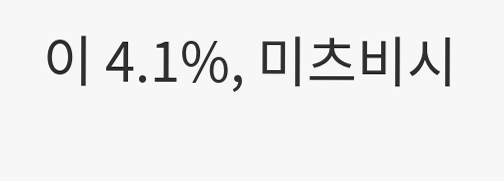이 4.1%, 미츠비시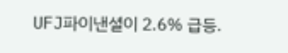UFJ파이낸셜이 2.6% 급등.